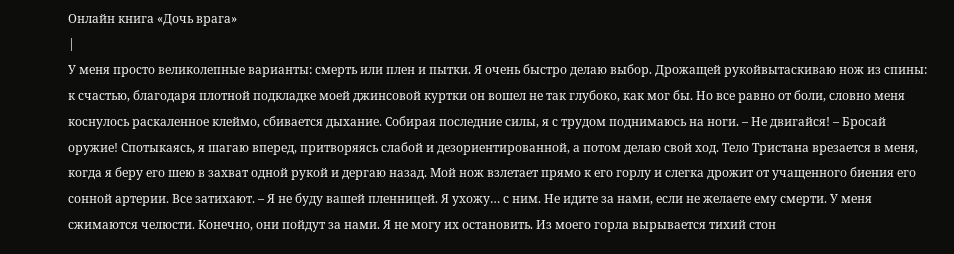Онлайн книга «Дочь врага»
|
У меня просто великолепные варианты: смерть или плен и пытки. Я очень быстро делаю выбор. Дрожащей рукойвытаскиваю нож из спины: к счастью, благодаря плотной подкладке моей джинсовой куртки он вошел не так глубоко, как мог бы. Но все равно от боли, словно меня коснулось раскаленное клеймо, сбивается дыхание. Собирая последние силы, я с трудом поднимаюсь на ноги. – Не двигайся! – Бросай оружие! Спотыкаясь, я шагаю вперед, притворяясь слабой и дезориентированной, а потом делаю свой ход. Тело Тристана врезается в меня, когда я беру его шею в захват одной рукой и дергаю назад. Мой нож взлетает прямо к его горлу и слегка дрожит от учащенного биения его сонной артерии. Все затихают. – Я не буду вашей пленницей. Я ухожу… с ним. Не идите за нами, если не желаете ему смерти. У меня сжимаются челюсти. Конечно, они пойдут за нами. Я не могу их остановить. Из моего горла вырывается тихий стон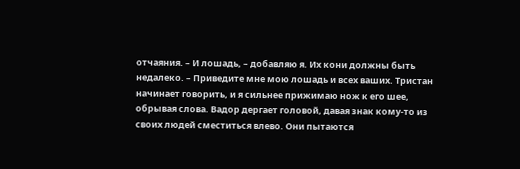отчаяния. – И лошадь, – добавляю я. Их кони должны быть недалеко. – Приведите мне мою лошадь и всех ваших. Тристан начинает говорить, и я сильнее прижимаю нож к его шее, обрывая слова. Вадор дергает головой, давая знак кому-то из своих людей сместиться влево. Они пытаются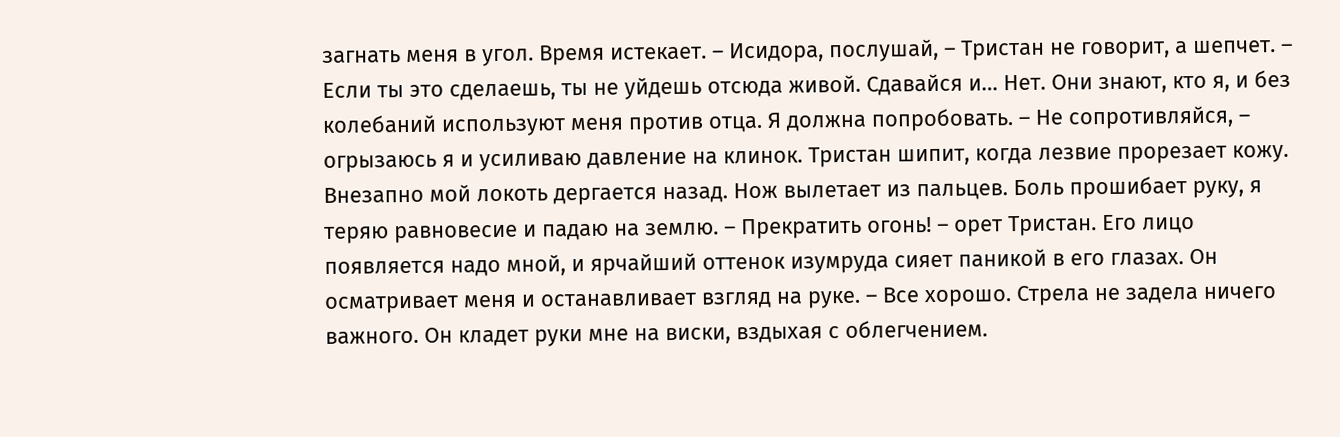загнать меня в угол. Время истекает. – Исидора, послушай, – Тристан не говорит, а шепчет. – Если ты это сделаешь, ты не уйдешь отсюда живой. Сдавайся и… Нет. Они знают, кто я, и без колебаний используют меня против отца. Я должна попробовать. – Не сопротивляйся, – огрызаюсь я и усиливаю давление на клинок. Тристан шипит, когда лезвие прорезает кожу. Внезапно мой локоть дергается назад. Нож вылетает из пальцев. Боль прошибает руку, я теряю равновесие и падаю на землю. – Прекратить огонь! – орет Тристан. Его лицо появляется надо мной, и ярчайший оттенок изумруда сияет паникой в его глазах. Он осматривает меня и останавливает взгляд на руке. – Все хорошо. Стрела не задела ничего важного. Он кладет руки мне на виски, вздыхая с облегчением.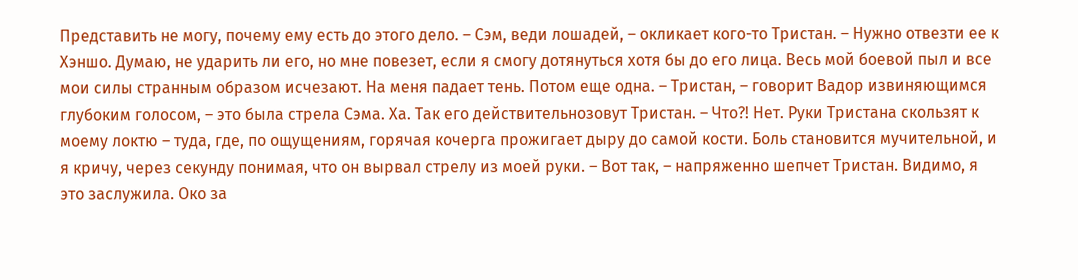Представить не могу, почему ему есть до этого дело. – Сэм, веди лошадей, – окликает кого-то Тристан. – Нужно отвезти ее к Хэншо. Думаю, не ударить ли его, но мне повезет, если я смогу дотянуться хотя бы до его лица. Весь мой боевой пыл и все мои силы странным образом исчезают. На меня падает тень. Потом еще одна. – Тристан, – говорит Вадор извиняющимся глубоким голосом, – это была стрела Сэма. Ха. Так его действительнозовут Тристан. – Что?! Нет. Руки Тристана скользят к моему локтю – туда, где, по ощущениям, горячая кочерга прожигает дыру до самой кости. Боль становится мучительной, и я кричу, через секунду понимая, что он вырвал стрелу из моей руки. – Вот так, – напряженно шепчет Тристан. Видимо, я это заслужила. Око за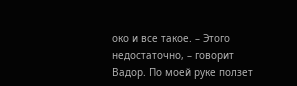око и все такое. – Этого недостаточно, – говорит Вадор. По моей руке ползет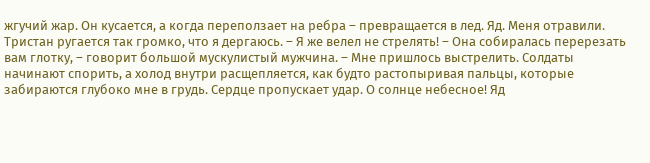жгучий жар. Он кусается, а когда переползает на ребра – превращается в лед. Яд. Меня отравили. Тристан ругается так громко, что я дергаюсь. – Я же велел не стрелять! – Она собиралась перерезать вам глотку, – говорит большой мускулистый мужчина. – Мне пришлось выстрелить. Солдаты начинают спорить, а холод внутри расщепляется, как будто растопыривая пальцы, которые забираются глубоко мне в грудь. Сердце пропускает удар. О солнце небесное! Яд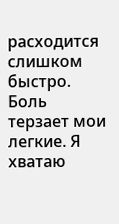расходится слишком быстро. Боль терзает мои легкие. Я хватаю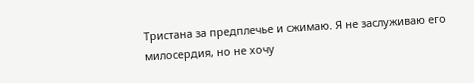Тристана за предплечье и сжимаю. Я не заслуживаю его милосердия, но не хочу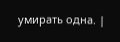умирать одна. |